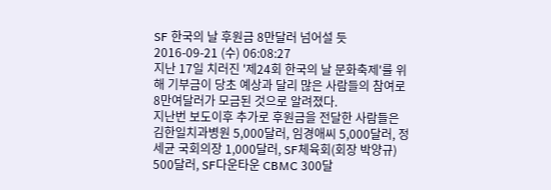SF 한국의 날 후원금 8만달러 넘어설 듯
2016-09-21 (수) 06:08:27
지난 17일 치러진 '제24회 한국의 날 문화축제'를 위해 기부금이 당초 예상과 달리 많은 사람들의 참여로 8만여달러가 모금된 것으로 알려졌다.
지난번 보도이후 추가로 후원금을 전달한 사람들은 김한일치과병원 5,000달러, 임경애씨 5,000달러, 정세균 국회의장 1,000달러, SF체육회(회장 박양규) 500달러, SF다운타운 CBMC 300달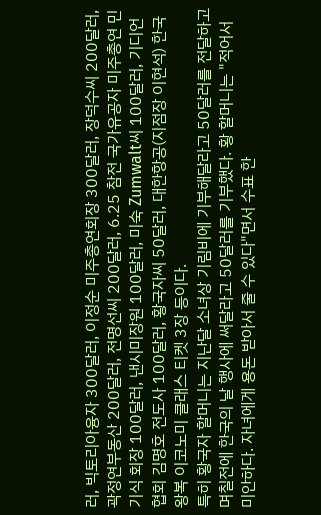러, 빅토리아융자 300달러, 이정순 미주총연회장 300달러, 장덕수씨 200달러, 곽정연부동산 200달러, 전명선씨 200달러, 6.25 참전 국가유공자 미주총연 민기식 회장 100달러, 낸시미장원 100달러, 미숙 Zumwalt씨 100달러, 기디언협회 김명호 전도사 100달러, 황국자씨 50달러, 대한항공(지점장 이현석) 한국왕복 이코노미 클래스 티켓 3장 등이다.
특히 황국자 할머니는 지난달 소녀상 기림비에 기부해달라고 50달러를 전달하고 며칠전에 한국의 날 행사에 써달라고 50달러를 기부했다. 황 할머니는 "적어서 미안하다. 자녀에게 용돈 받아서 줄 수 있다"면서 수표 한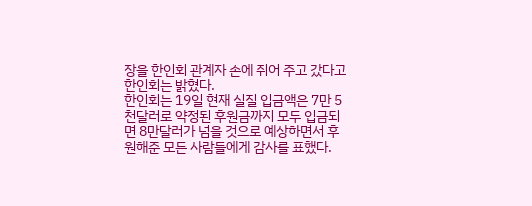장을 한인회 관계자 손에 쥐어 주고 갔다고 한인회는 밝혔다.
한인회는 19일 현재 실질 입금액은 7만 5천달러로 약정된 후원금까지 모두 입금되면 8만달러가 넘을 것으로 예상하면서 후원해준 모든 사람들에게 감사를 표했다.